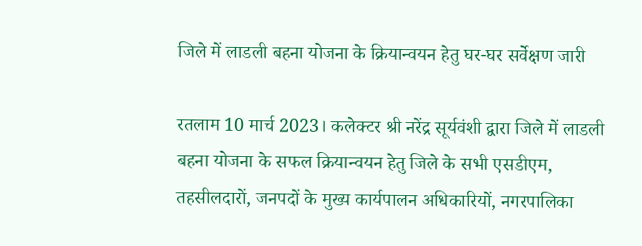जिले में लाडली बहना योजना के क्रियान्वयन हेतु घर-घर सर्वेक्षण जारी

रतलाम 10 मार्च 2023। कलेक्टर श्री नरेंद्र सूर्यवंशी द्वारा जिले में लाडली बहना योजना के सफल क्रियान्वयन हेतु जिले के सभी एसडीएम, तहसीलदारों, जनपदों के मुख्य कार्यपालन अधिकारियों, नगरपालिका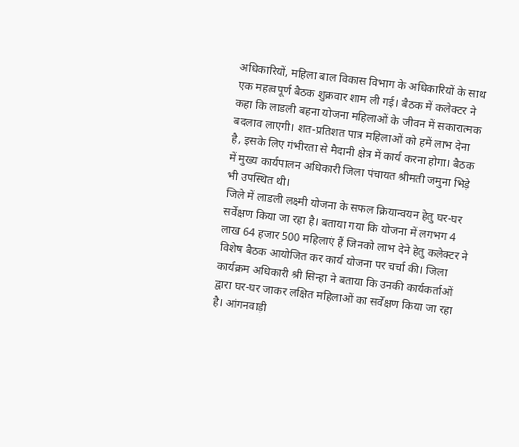अधिकारियों, महिला बाल विकास विभाग के अधिकारियों के साथ एक महत्वपूर्ण बैठक शुक्रवार शाम ली गई। बैठक में कलेक्टर ने कहा कि लाडली बहना योजना महिलाओं के जीवन में सकारात्मक बदलाव लाएगी। शत-प्रतिशत पात्र महिलाओं को हमें लाभ देना है, इसके लिए गंभीरता से मैदानी क्षेत्र में कार्य करना होगा। बैठक में मुख्य कार्यपालन अधिकारी जिला पंचायत श्रीमती जमुना भिड़े भी उपस्थित थी।
जिले में लाडली लक्ष्मी योजना के सफल क्रियान्वयन हेतु घर-घर सर्वेक्षण किया जा रहा है। बताया गया कि योजना में लगभग 4 लाख 64 हजार 500 महिलाएं हैं जिनको लाभ देने हेतु कलेक्टर ने विशेष बैठक आयोजित कर कार्य योजना पर चर्चा की। जिला कार्यक्रम अधिकारी श्री सिन्हा ने बताया कि उनकी कार्यकर्ताओं द्वारा घर-घर जाकर लक्षित महिलाओं का सर्वेक्षण किया जा रहा है। आंगनवाड़ी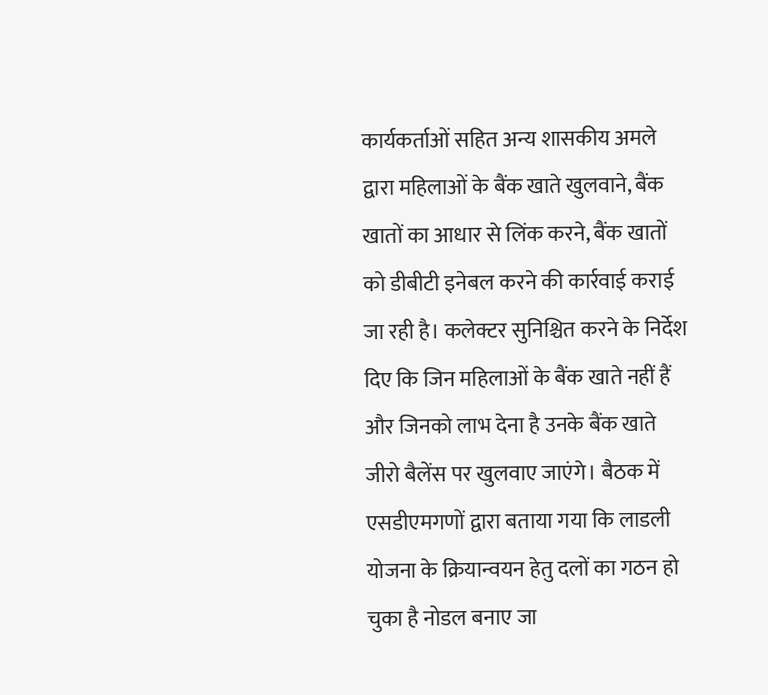कार्यकर्ताओं सहित अन्य शासकीय अमले द्वारा महिलाओं के बैंक खाते खुलवाने, बैंक खातों का आधार से लिंक करने, बैंक खातों को डीबीटी इनेबल करने की कार्रवाई कराई जा रही है। कलेक्टर सुनिश्चित करने के निर्देश दिए कि जिन महिलाओं के बैंक खाते नहीं हैं और जिनको लाभ देना है उनके बैंक खाते जीरो बैलेंस पर खुलवाए जाएंगे। बैठक में एसडीएमगणों द्वारा बताया गया कि लाडली योजना के क्रियान्वयन हेतु दलों का गठन हो चुका है नोडल बनाए जा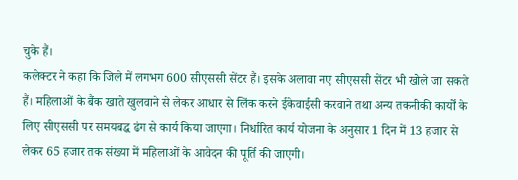चुके हैं।
कलेक्टर ने कहा कि जिले में लगभग 600 सीएससी सेंटर हैं। इसके अलावा नए सीएससी सेंटर भी खोले जा सकते हैं। महिलाओं के बैंक खाते खुलवाने से लेकर आधार से लिंक करने ईकेवाईसी करवाने तथा अन्य तकनीकी कार्यों के लिए सीएससी पर समयबद्ध ढंग से कार्य किया जाएगा। निर्धारित कार्य योजना के अनुसार 1 दिन में 13 हजार से लेकर 65 हजार तक संख्या में महिलाओं के आवेदन की पूर्ति की जाएगी।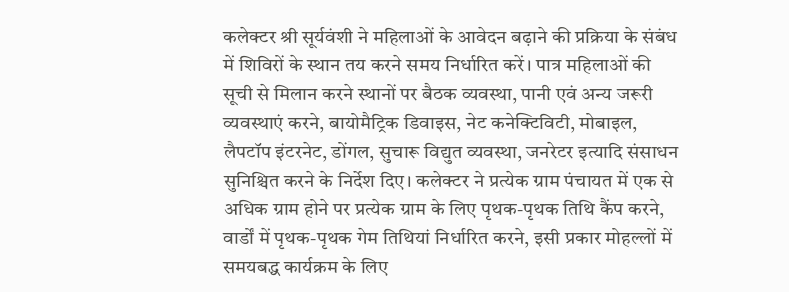कलेक्टर श्री सूर्यवंशी ने महिलाओं के आवेदन बढ़ाने की प्रक्रिया के संबंध में शिविरों के स्थान तय करने समय निर्धारित करें। पात्र महिलाओं की सूची से मिलान करने स्थानों पर बैठक व्यवस्था, पानी एवं अन्य जरूरी व्यवस्थाएं करने, बायोमैट्रिक डिवाइस, नेट कनेक्टिविटी, मोबाइल, लैपटॉप इंटरनेट, डोंगल, सुचारू विद्युत व्यवस्था, जनरेटर इत्यादि संसाधन सुनिश्चित करने के निर्देश दिए। कलेक्टर ने प्रत्येक ग्राम पंचायत में एक से अधिक ग्राम होने पर प्रत्येक ग्राम के लिए पृथक-पृथक तिथि कैंप करने, वार्डों में पृथक-पृथक गेम तिथियां निर्धारित करने, इसी प्रकार मोहल्लों में समयबद्ध कार्यक्रम के लिए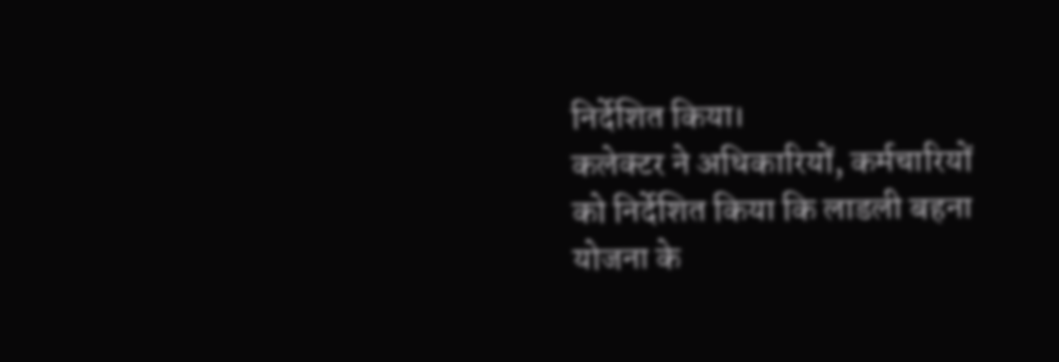निर्देशित किया।
कलेक्टर ने अधिकारियों, कर्मचारियों को निर्देशित किया कि लाडली बहना योजना के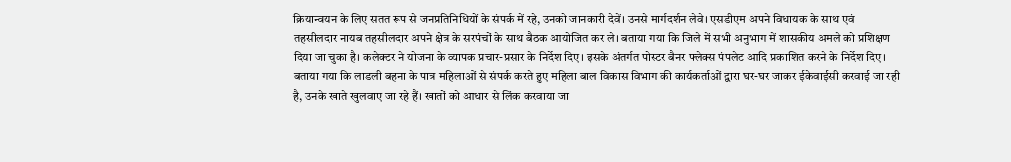क्रियान्वयन के लिए सतत रूप से जनप्रतिनिधियों के संपर्क में रहे, उनको जानकारी देवें। उनसे मार्गदर्शन लेवे। एसडीएम अपने विधायक के साथ एवं तहसीलदार नायब तहसीलदार अपने क्षेत्र के सरपंचों के साथ बैठक आयोजित कर ले। बताया गया कि जिले में सभी अनुभाग में शासकीय अमले को प्रशिक्षण दिया जा चुका है। कलेक्टर ने योजना के व्यापक प्रचार-प्रसार के निर्देश दिए। इसके अंतर्गत पोस्टर बैनर फ्लेक्स पंपलेट आदि प्रकाशित करने के निर्देश दिए।
बताया गया कि लाडली बहना के पात्र महिलाओं से संपर्क करते हुए महिला बाल विकास विभाग की कार्यकर्ताओं द्वारा घर-घर जाकर ईकेवाईसी करवाई जा रही है, उनके खाते खुलवाए जा रहे हैं। खातों को आधार से लिंक करवाया जा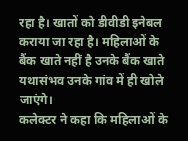रहा है। खातों को डीवीडी इनेबल कराया जा रहा है। महिलाओं के बैंक खाते नहीं है उनके बैंक खाते यथासंभव उनके गांव में ही खोले जाएंगे।
कलेक्टर ने कहा कि महिलाओं के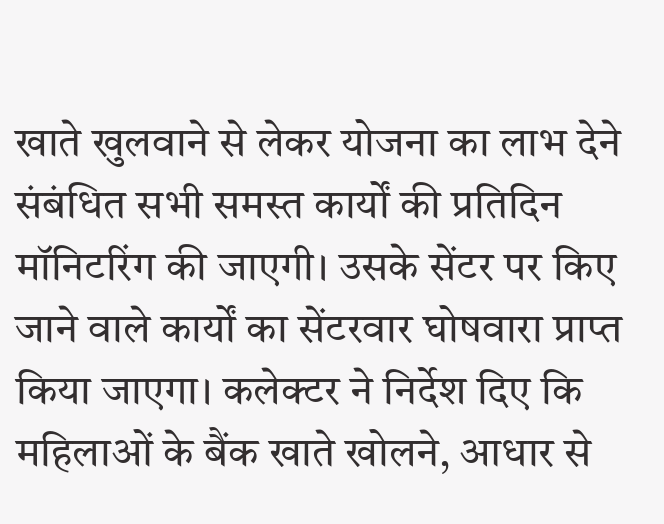खाते खुलवाने से लेकर योजना का लाभ देने संबंधित सभी समस्त कार्यों की प्रतिदिन मॉनिटरिंग की जाएगी। उसके सेंटर पर किए जाने वाले कार्यों का सेंटरवार घोषवारा प्राप्त किया जाएगा। कलेक्टर ने निर्देश दिए कि महिलाओं के बैंक खाते खोलने, आधार से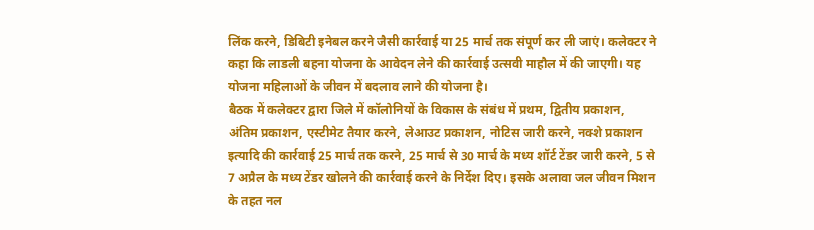लिंक करने, डिबिटी इनेबल करने जैसी कार्रवाई या 25 मार्च तक संपूर्ण कर ली जाएं। कलेक्टर ने कहा कि लाडली बहना योजना के आवेदन लेने की कार्रवाई उत्सवी माहौल में की जाएगी। यह योजना महिलाओं के जीवन में बदलाव लाने की योजना है।
बैठक में कलेक्टर द्वारा जिले में कॉलोनियों के विकास के संबंध में प्रथम, द्वितीय प्रकाशन, अंतिम प्रकाशन, एस्टीमेट तैयार करने, लेआउट प्रकाशन, नोटिस जारी करने, नक्शे प्रकाशन इत्यादि की कार्रवाई 25 मार्च तक करने, 25 मार्च से 30 मार्च के मध्य शॉर्ट टेंडर जारी करने, 5 से 7 अप्रैल के मध्य टेंडर खोलने की कार्रवाई करने के निर्देश दिए। इसके अलावा जल जीवन मिशन के तहत नल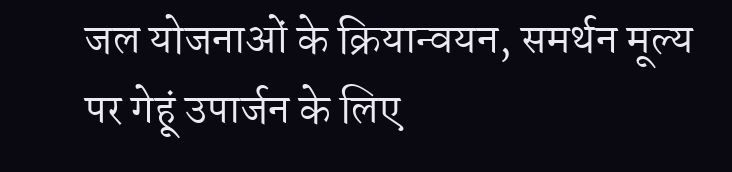जल योजनाओं के क्रियान्वयन, समर्थन मूल्य पर गेहूं उपार्जन के लिए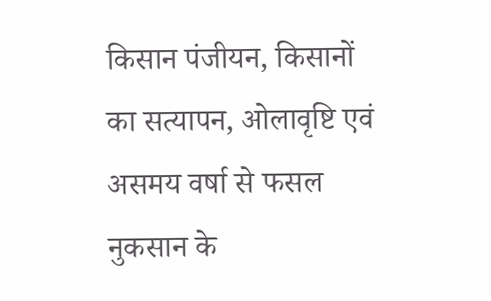किसान पंजीयन, किसानों का सत्यापन, ओलावृष्टि एवं असमय वर्षा से फसल नुकसान के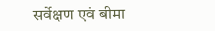सर्वेक्षण एवं बीमा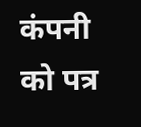कंपनी को पत्र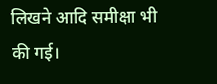लिखने आदि समीक्षा भी की गई।